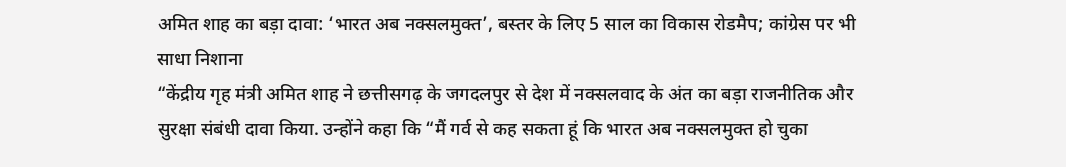अमित शाह का बड़ा दावा: ‘भारत अब नक्सलमुक्त’, बस्तर के लिए 5 साल का विकास रोडमैप; कांग्रेस पर भी साधा निशाना
“केंद्रीय गृह मंत्री अमित शाह ने छत्तीसगढ़ के जगदलपुर से देश में नक्सलवाद के अंत का बड़ा राजनीतिक और सुरक्षा संबंधी दावा किया. उन्होंने कहा कि “मैं गर्व से कह सकता हूं कि भारत अब नक्सलमुक्त हो चुका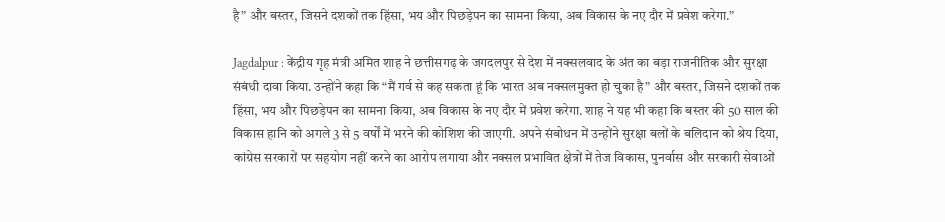है” और बस्तर, जिसने दशकों तक हिंसा, भय और पिछड़ेपन का सामना किया, अब विकास के नए दौर में प्रवेश करेगा.”

Jagdalpur : केंद्रीय गृह मंत्री अमित शाह ने छत्तीसगढ़ के जगदलपुर से देश में नक्सलवाद के अंत का बड़ा राजनीतिक और सुरक्षा संबंधी दावा किया. उन्होंने कहा कि “मैं गर्व से कह सकता हूं कि भारत अब नक्सलमुक्त हो चुका है” और बस्तर, जिसने दशकों तक हिंसा, भय और पिछड़ेपन का सामना किया, अब विकास के नए दौर में प्रवेश करेगा. शाह ने यह भी कहा कि बस्तर की 50 साल की विकास हानि को अगले 3 से 5 वर्षों में भरने की कोशिश की जाएगी. अपने संबोधन में उन्होंने सुरक्षा बलों के बलिदान को श्रेय दिया, कांग्रेस सरकारों पर सहयोग नहीं करने का आरोप लगाया और नक्सल प्रभावित क्षेत्रों में तेज विकास, पुनर्वास और सरकारी सेवाओं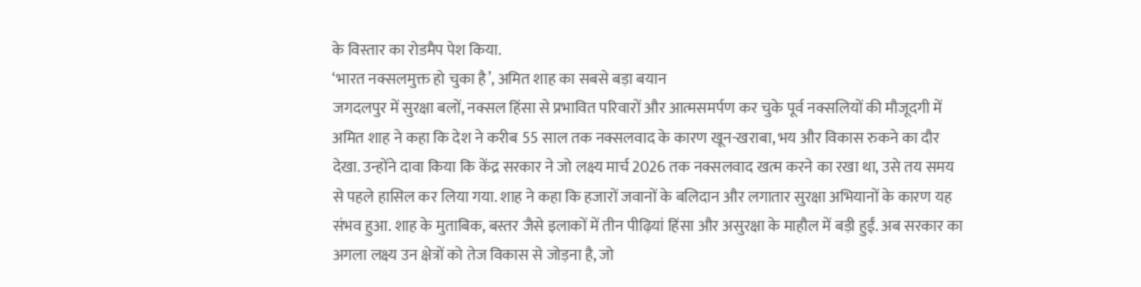के विस्तार का रोडमैप पेश किया.
‘भारत नक्सलमुक्त हो चुका है’, अमित शाह का सबसे बड़ा बयान
जगदलपुर में सुरक्षा बलों, नक्सल हिंसा से प्रभावित परिवारों और आत्मसमर्पण कर चुके पूर्व नक्सलियों की मौजूदगी में अमित शाह ने कहा कि देश ने करीब 55 साल तक नक्सलवाद के कारण खून-खराबा, भय और विकास रुकने का दौर देखा. उन्होंने दावा किया कि केंद्र सरकार ने जो लक्ष्य मार्च 2026 तक नक्सलवाद खत्म करने का रखा था, उसे तय समय से पहले हासिल कर लिया गया. शाह ने कहा कि हजारों जवानों के बलिदान और लगातार सुरक्षा अभियानों के कारण यह संभव हुआ. शाह के मुताबिक, बस्तर जैसे इलाकों में तीन पीढ़ियां हिंसा और असुरक्षा के माहौल में बड़ी हुईं. अब सरकार का अगला लक्ष्य उन क्षेत्रों को तेज विकास से जोड़ना है, जो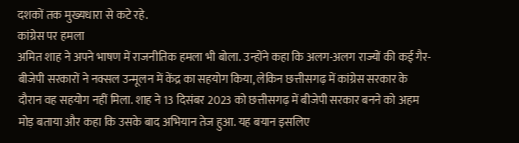दशकों तक मुख्यधारा से कटे रहे.
कांग्रेस पर हमला
अमित शाह ने अपने भाषण में राजनीतिक हमला भी बोला. उन्होंने कहा कि अलग-अलग राज्यों की कई गैर-बीजेपी सरकारों ने नक्सल उन्मूलन में केंद्र का सहयोग किया, लेकिन छत्तीसगढ़ में कांग्रेस सरकार के दौरान वह सहयोग नहीं मिला. शाह ने 13 दिसंबर 2023 को छत्तीसगढ़ में बीजेपी सरकार बनने को अहम मोड़ बताया और कहा कि उसके बाद अभियान तेज हुआ. यह बयान इसलिए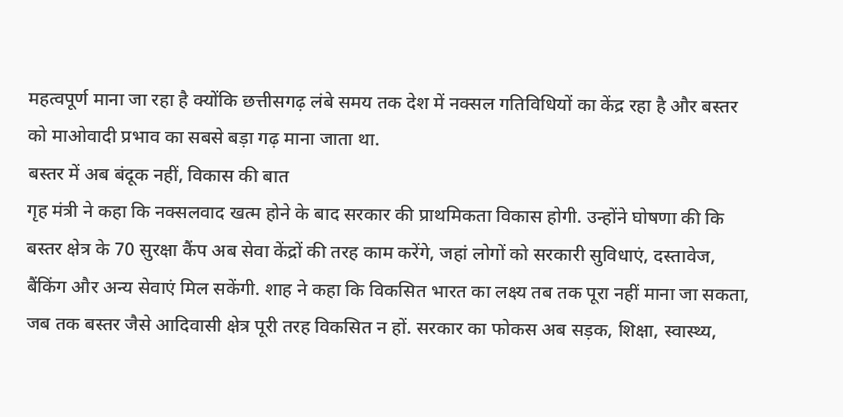महत्वपूर्ण माना जा रहा है क्योंकि छत्तीसगढ़ लंबे समय तक देश में नक्सल गतिविधियों का केंद्र रहा है और बस्तर को माओवादी प्रभाव का सबसे बड़ा गढ़ माना जाता था.
बस्तर में अब बंदूक नहीं, विकास की बात
गृह मंत्री ने कहा कि नक्सलवाद खत्म होने के बाद सरकार की प्राथमिकता विकास होगी. उन्होंने घोषणा की कि बस्तर क्षेत्र के 70 सुरक्षा कैंप अब सेवा केंद्रों की तरह काम करेंगे, जहां लोगों को सरकारी सुविधाएं, दस्तावेज, बैंकिंग और अन्य सेवाएं मिल सकेंगी. शाह ने कहा कि विकसित भारत का लक्ष्य तब तक पूरा नहीं माना जा सकता, जब तक बस्तर जैसे आदिवासी क्षेत्र पूरी तरह विकसित न हों. सरकार का फोकस अब सड़क, शिक्षा, स्वास्थ्य,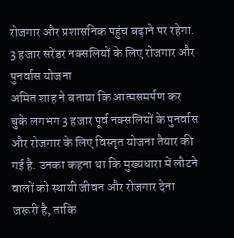रोजगार और प्रशासनिक पहुंच बढ़ाने पर रहेगा.
3 हजार सरेंडर नक्सलियों के लिए रोजगार और पुनर्वास योजना
अमित शाह ने बताया कि आत्मसमर्पण कर चुके लगभग 3 हजार पूर्व नक्सलियों के पुनर्वास और रोजगार के लिए विस्तृत योजना तैयार की गई है. उनका कहना था कि मुख्यधारा में लौटने वालों को स्थायी जीवन और रोजगार देना जरूरी है, ताकि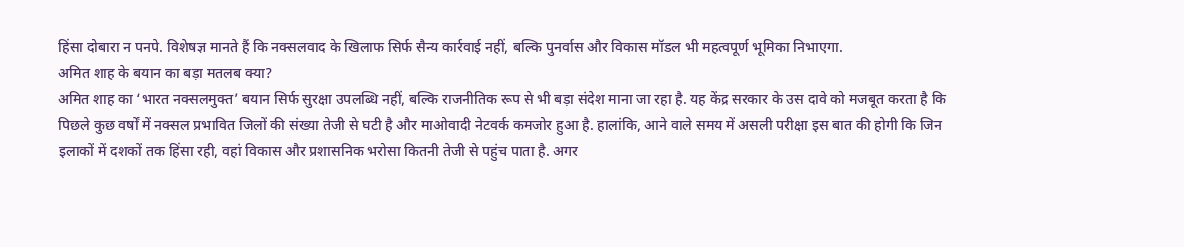हिंसा दोबारा न पनपे. विशेषज्ञ मानते हैं कि नक्सलवाद के खिलाफ सिर्फ सैन्य कार्रवाई नहीं, बल्कि पुनर्वास और विकास मॉडल भी महत्वपूर्ण भूमिका निभाएगा.
अमित शाह के बयान का बड़ा मतलब क्या?
अमित शाह का ‘भारत नक्सलमुक्त’ बयान सिर्फ सुरक्षा उपलब्धि नहीं, बल्कि राजनीतिक रूप से भी बड़ा संदेश माना जा रहा है. यह केंद्र सरकार के उस दावे को मजबूत करता है कि पिछले कुछ वर्षों में नक्सल प्रभावित जिलों की संख्या तेजी से घटी है और माओवादी नेटवर्क कमजोर हुआ है. हालांकि, आने वाले समय में असली परीक्षा इस बात की होगी कि जिन इलाकों में दशकों तक हिंसा रही, वहां विकास और प्रशासनिक भरोसा कितनी तेजी से पहुंच पाता है. अगर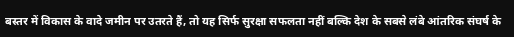बस्तर में विकास के वादे जमीन पर उतरते हैं, तो यह सिर्फ सुरक्षा सफलता नहीं बल्कि देश के सबसे लंबे आंतरिक संघर्ष के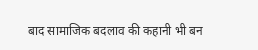बाद सामाजिक बदलाव की कहानी भी बन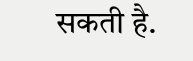सकती है.